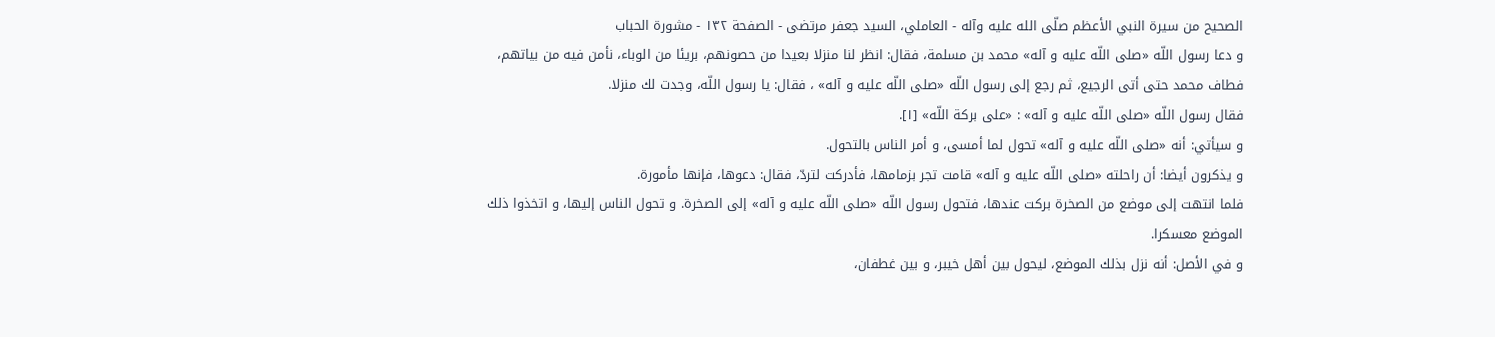الصحيح من سيرة النبي الأعظم صلّى الله عليه وآله - العاملي، السيد جعفر مرتضى - الصفحة ١٣٢ - مشورة الحباب
و دعا رسول اللّه «صلى اللّه عليه و آله» محمد بن مسلمة، فقال: انظر لنا منزلا بعيدا من حصونهم، بريئا من الوباء، نأمن فيه من بياتهم، فطاف محمد حتى أتى الرجيع، ثم رجع إلى رسول اللّه «صلى اللّه عليه و آله» ، فقال: يا رسول اللّه، وجدت لك منزلا.
فقال رسول اللّه «صلى اللّه عليه و آله» : «على بركة اللّه» [١].
و سيأتي: أنه «صلى اللّه عليه و آله» تحول لما أمسى، و أمر الناس بالتحول.
و يذكرون أيضا: أن راحلته «صلى اللّه عليه و آله» قامت تجر بزمامها، فأدركت لتردّ، فقال: دعوها، فإنها مأمورة.
فلما انتهت إلى موضع من الصخرة بركت عندها، فتحول رسول اللّه «صلى اللّه عليه و آله» إلى الصخرة. و تحول الناس إليها، و اتخذوا ذلك الموضع معسكرا.
و في الأصل: أنه نزل بذلك الموضع، ليحول بين أهل خيبر، و بين غطفان،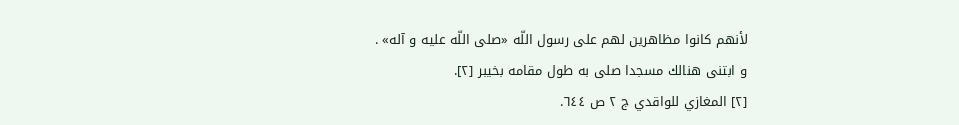لأنهم كانوا مظاهرين لهم على رسول اللّه «صلى اللّه عليه و آله» .
و ابتنى هنالك مسجدا صلى به طول مقامه بخيبر [٢].
[٢] المغازي للواقدي ج ٢ ص ٦٤٤.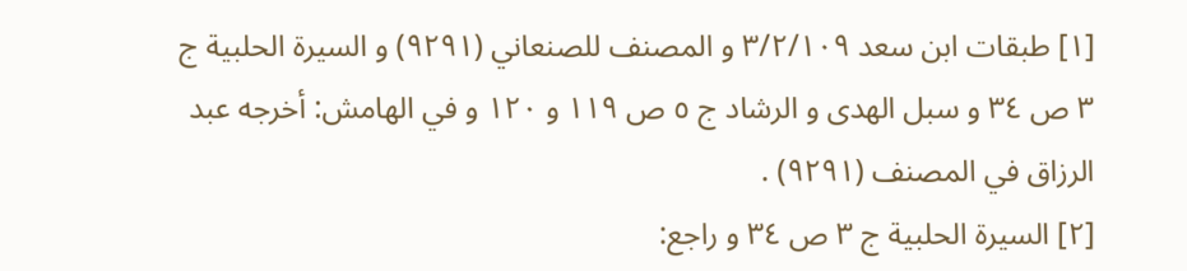[١] طبقات ابن سعد ٣/٢/١٠٩ و المصنف للصنعاني (٩٢٩١) و السيرة الحلبية ج ٣ ص ٣٤ و سبل الهدى و الرشاد ج ٥ ص ١١٩ و ١٢٠ و في الهامش: أخرجه عبد الرزاق في المصنف (٩٢٩١) .
[٢] السيرة الحلبية ج ٣ ص ٣٤ و راجع: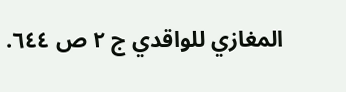المغازي للواقدي ج ٢ ص ٦٤٤.